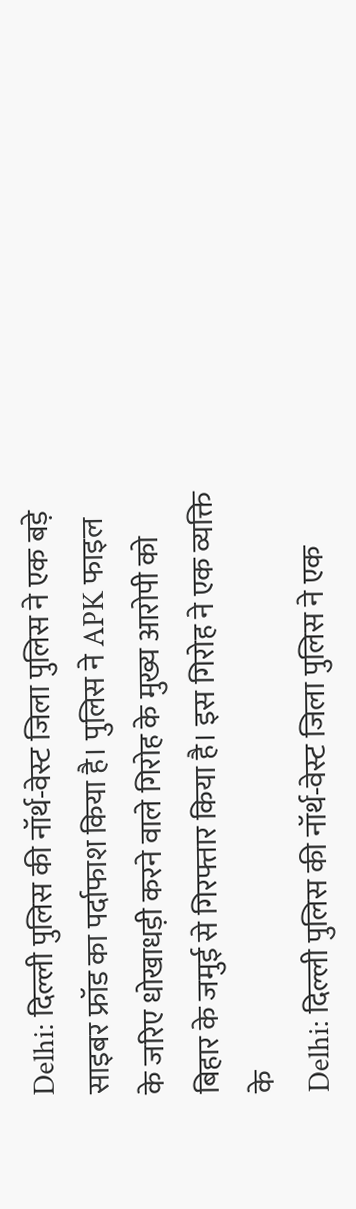Delhi: दिल्ली पुलिस की नॉर्थ-वेस्ट जिला पुलिस ने एक बड़े साइबर फ्रॉड का पर्दाफाश किया है। पुलिस ने APK फाइल के जरिए धोखाधड़ी करने वाले गिरोह के मुख्य आरोपी को बिहार के जमुई से गिरफ्तार किया है। इस गिरोह ने एक व्यक्ति के
Delhi: दिल्ली पुलिस की नॉर्थ-वेस्ट जिला पुलिस ने एक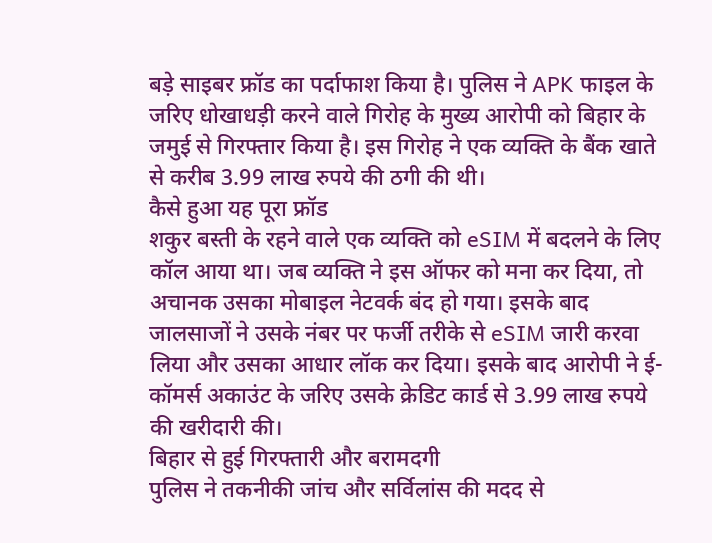बड़े साइबर फ्रॉड का पर्दाफाश किया है। पुलिस ने APK फाइल के जरिए धोखाधड़ी करने वाले गिरोह के मुख्य आरोपी को बिहार के जमुई से गिरफ्तार किया है। इस गिरोह ने एक व्यक्ति के बैंक खाते से करीब 3.99 लाख रुपये की ठगी की थी।
कैसे हुआ यह पूरा फ्रॉड
शकुर बस्ती के रहने वाले एक व्यक्ति को eSIM में बदलने के लिए कॉल आया था। जब व्यक्ति ने इस ऑफर को मना कर दिया, तो अचानक उसका मोबाइल नेटवर्क बंद हो गया। इसके बाद जालसाजों ने उसके नंबर पर फर्जी तरीके से eSIM जारी करवा लिया और उसका आधार लॉक कर दिया। इसके बाद आरोपी ने ई-कॉमर्स अकाउंट के जरिए उसके क्रेडिट कार्ड से 3.99 लाख रुपये की खरीदारी की।
बिहार से हुई गिरफ्तारी और बरामदगी
पुलिस ने तकनीकी जांच और सर्विलांस की मदद से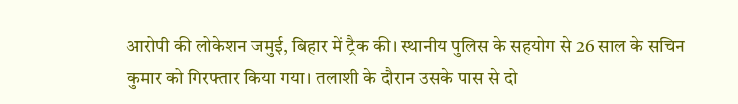आरोपी की लोकेशन जमुई, बिहार में ट्रैक की। स्थानीय पुलिस के सहयोग से 26 साल के सचिन कुमार को गिरफ्तार किया गया। तलाशी के दौरान उसके पास से दो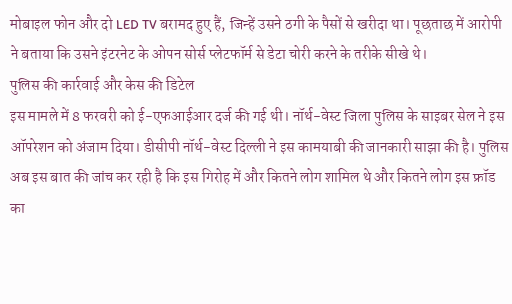मोबाइल फोन और दो LED TV बरामद हुए हैं, जिन्हें उसने ठगी के पैसों से खरीदा था। पूछताछ में आरोपी ने बताया कि उसने इंटरनेट के ओपन सोर्स प्लेटफॉर्म से डेटा चोरी करने के तरीके सीखे थे।
पुलिस की कार्रवाई और केस की डिटेल
इस मामले में 8 फरवरी को ई-एफआईआर दर्ज की गई थी। नॉर्थ-वेस्ट जिला पुलिस के साइबर सेल ने इस ऑपरेशन को अंजाम दिया। डीसीपी नॉर्थ-वेस्ट दिल्ली ने इस कामयाबी की जानकारी साझा की है। पुलिस अब इस बात की जांच कर रही है कि इस गिरोह में और कितने लोग शामिल थे और कितने लोग इस फ्रॉड का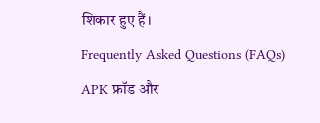शिकार हुए हैं।
Frequently Asked Questions (FAQs)
APK फ्रॉड और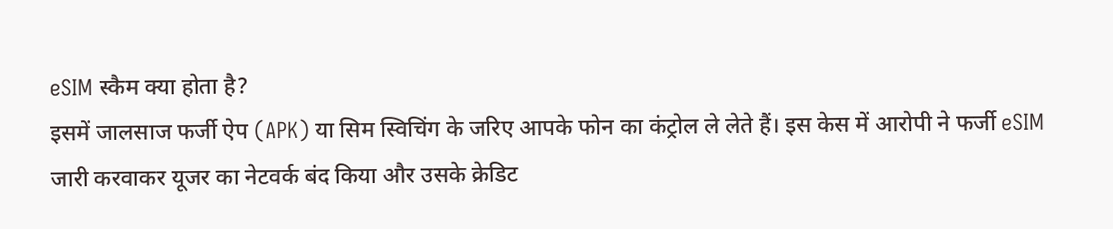eSIM स्कैम क्या होता है?
इसमें जालसाज फर्जी ऐप (APK) या सिम स्विचिंग के जरिए आपके फोन का कंट्रोल ले लेते हैं। इस केस में आरोपी ने फर्जी eSIM जारी करवाकर यूजर का नेटवर्क बंद किया और उसके क्रेडिट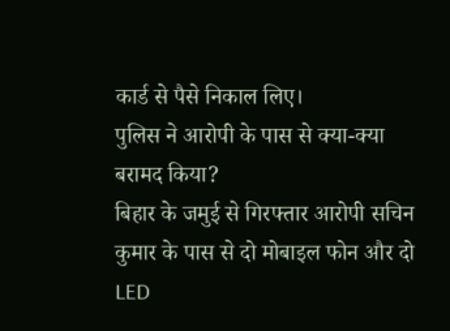कार्ड से पैसे निकाल लिए।
पुलिस ने आरोपी के पास से क्या-क्या बरामद किया?
बिहार के जमुई से गिरफ्तार आरोपी सचिन कुमार के पास से दो मोबाइल फोन और दो LED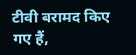टीवी बरामद किए गए हैं,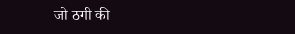जो ठगी की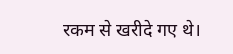रकम से खरीदे गए थे।